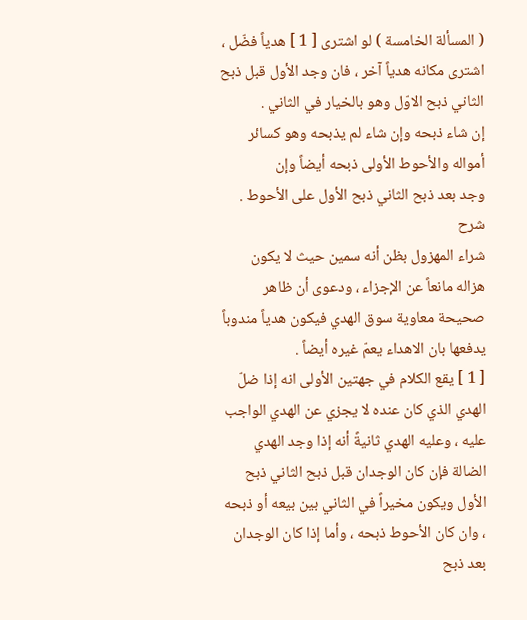( المسألة الخامسة ) لو اشترى [ 1 ] هدياً فضّل ، اشترى مكانه هدياً آخر ، فان وجد الأول قبل ذبح الثاني ذبح الاوّل وهو بالخيار في الثاني .
إن شاء ذبحه وإن شاء لم يذبحه وهو كسائر أمواله والأحوط الأولى ذبحه أيضاً وإن
وجد بعد ذبح الثاني ذبح الأول على الأحوط .
شرح
شراء المهزول بظن أنه سمين حيث لا يكون هزاله مانعاً عن الإجزاء ، ودعوى أن ظاهر صحيحة معاوية سوق الهدي فيكون هدياً مندوباً يدفعها بان الاهداء يعمّ غيره أيضاً .
[ 1 ] يقع الكلام في جهتين الأولى انه إذا ضلّ الهدي الذي كان عنده لا يجزي عن الهدي الواجب عليه ، وعليه الهدي ثانيةً أنه إذا وجد الهدي الضالة فإن كان الوجدان قبل ذبح الثاني ذبح الأول ويكون مخيراً في الثاني بين بيعه أو ذبحه ، وان كان الأحوط ذبحه ، وأما إذا كان الوجدان بعد ذبح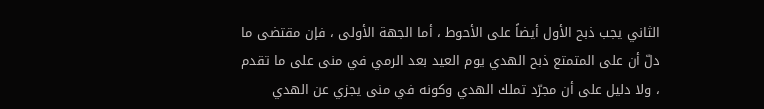الثاني يجب ذبح الأول أيضاً على الأحوط ، أما الجهة الأولى ، فإن مقتضى ما دلّ أن على المتمتع ذبح الهدي يوم العيد بعد الرمي في منى على ما تقدم ، ولا دليل على أن مجرّد تملك الهدي وكونه في منى يجزي عن الهدي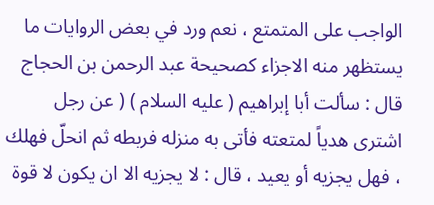الواجب على المتمتع ، نعم ورد في بعض الروايات ما يستظهر منه الاجزاء كصحيحة عبد الرحمن بن الحجاج قال : سألت أبا إبراهيم ( عليه السلام ) ( عن رجل اشترى هدياً لمتعته فأتى به منزله فربطه ثم انحلّ فهلك ، فهل يجزيه أو يعيد ، قال : لا يجزيه الا ان يكون لا قوة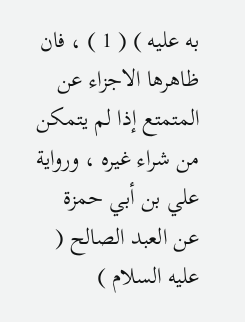به عليه ) ( 1 ) ، فان ظاهرها الاجزاء عن المتمتع إذا لم يتمكن من شراء غيره ، ورواية علي بن أبي حمزة عن العبد الصالح ( عليه السلام )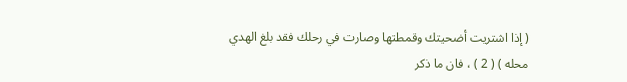( إذا اشتريت أضحيتك وقمطتها وصارت في رحلك فقد بلغ الهدي محله ) ( 2 ) ، فان ما ذكر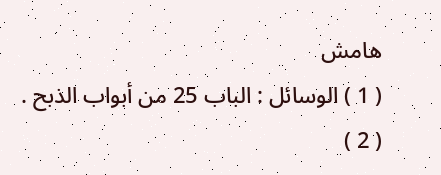هامش
( 1 ) الوسائل : الباب 25 من أبواب الذبح .
( 2 )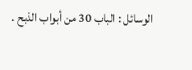الوسائل : الباب 30 من أبواب الذبح .